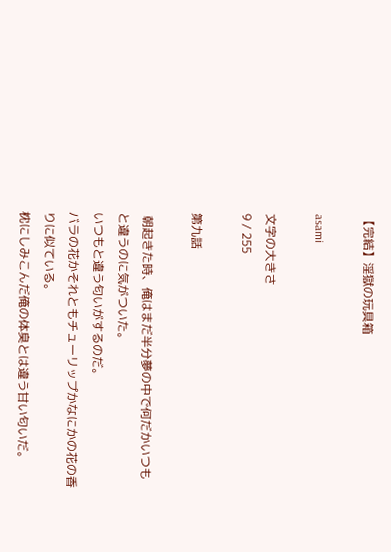【完結】淫獄の玩具箱

asami

文字の大きさ
9 / 255

第九話

 朝起きた時、俺はまだ半分夢の中で何だかいつもと違うのに気がついた。
いつもと違う匂いがするのだ。
バラの花かそれともチューリップかなにかの花の香りに似ている。
枕にしみこんだ俺の体臭とは違う甘い匂いだ。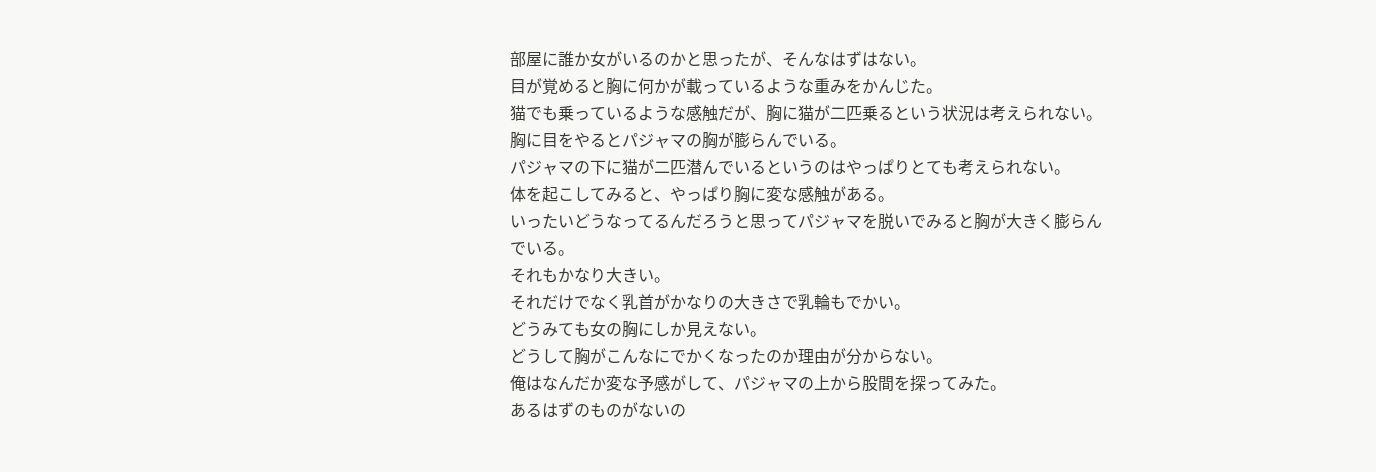部屋に誰か女がいるのかと思ったが、そんなはずはない。
目が覚めると胸に何かが載っているような重みをかんじた。
猫でも乗っているような感触だが、胸に猫が二匹乗るという状況は考えられない。
胸に目をやるとパジャマの胸が膨らんでいる。
パジャマの下に猫が二匹潜んでいるというのはやっぱりとても考えられない。
体を起こしてみると、やっぱり胸に変な感触がある。
いったいどうなってるんだろうと思ってパジャマを脱いでみると胸が大きく膨らんでいる。
それもかなり大きい。
それだけでなく乳首がかなりの大きさで乳輪もでかい。
どうみても女の胸にしか見えない。
どうして胸がこんなにでかくなったのか理由が分からない。
俺はなんだか変な予感がして、パジャマの上から股間を探ってみた。
あるはずのものがないの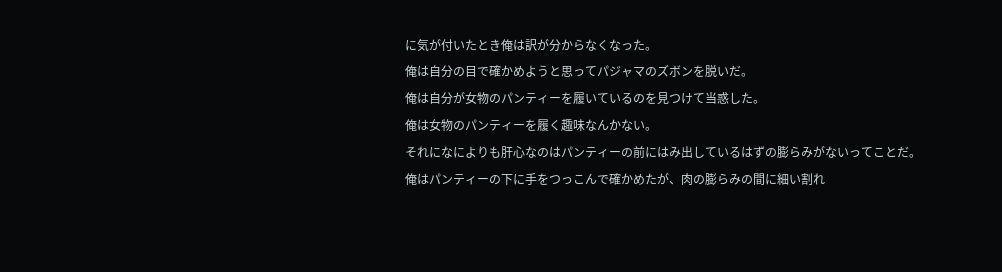に気が付いたとき俺は訳が分からなくなった。
俺は自分の目で確かめようと思ってパジャマのズボンを脱いだ。
俺は自分が女物のパンティーを履いているのを見つけて当惑した。
俺は女物のパンティーを履く趣味なんかない。
それになによりも肝心なのはパンティーの前にはみ出しているはずの膨らみがないってことだ。
俺はパンティーの下に手をつっこんで確かめたが、肉の膨らみの間に細い割れ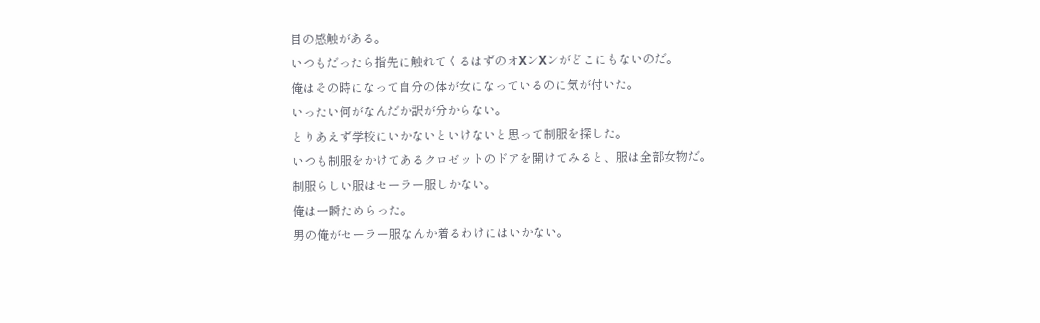目の感触がある。
いつもだったら指先に触れてくるはずのオXンXンがどこにもないのだ。
俺はその時になって自分の体が女になっているのに気が付いた。
いったい何がなんだか訳が分からない。
とりあえず学校にいかないといけないと思って制服を探した。
いつも制服をかけてあるクロゼットのドアを開けてみると、服は全部女物だ。
制服らしい服はセーラー服しかない。
俺は一瞬ためらった。
男の俺がセーラー服なんか着るわけにはいかない。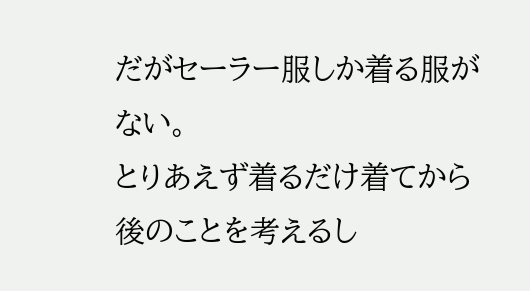だがセーラー服しか着る服がない。
とりあえず着るだけ着てから後のことを考えるし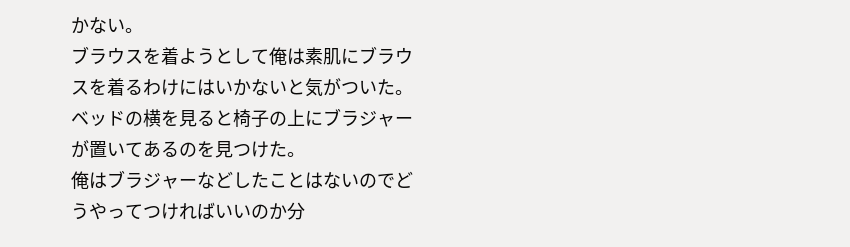かない。
ブラウスを着ようとして俺は素肌にブラウスを着るわけにはいかないと気がついた。
ベッドの横を見ると椅子の上にブラジャーが置いてあるのを見つけた。
俺はブラジャーなどしたことはないのでどうやってつければいいのか分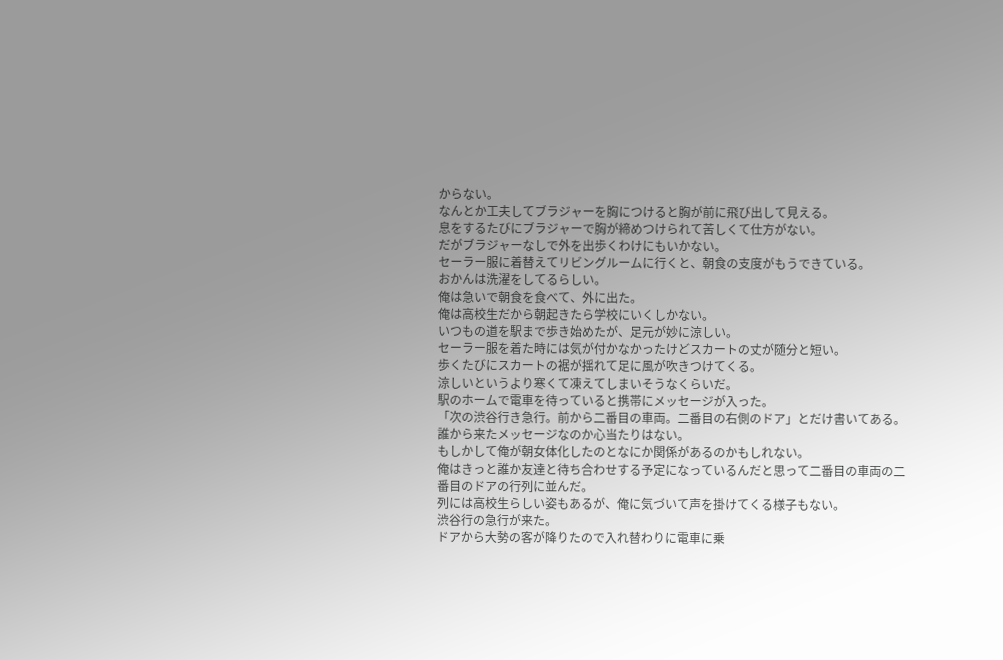からない。
なんとか工夫してブラジャーを胸につけると胸が前に飛び出して見える。
息をするたびにブラジャーで胸が締めつけられて苦しくて仕方がない。
だがブラジャーなしで外を出歩くわけにもいかない。
セーラー服に着替えてリビングルームに行くと、朝食の支度がもうできている。
おかんは洗濯をしてるらしい。
俺は急いで朝食を食べて、外に出た。
俺は高校生だから朝起きたら学校にいくしかない。
いつもの道を駅まで歩き始めたが、足元が妙に涼しい。
セーラー服を着た時には気が付かなかったけどスカートの丈が随分と短い。
歩くたびにスカートの裾が揺れて足に風が吹きつけてくる。
涼しいというより寒くて凍えてしまいそうなくらいだ。
駅のホームで電車を待っていると携帯にメッセージが入った。
「次の渋谷行き急行。前から二番目の車両。二番目の右側のドア」とだけ書いてある。
誰から来たメッセージなのか心当たりはない。
もしかして俺が朝女体化したのとなにか関係があるのかもしれない。
俺はきっと誰か友達と待ち合わせする予定になっているんだと思って二番目の車両の二番目のドアの行列に並んだ。
列には高校生らしい姿もあるが、俺に気づいて声を掛けてくる様子もない。
渋谷行の急行が来た。
ドアから大勢の客が降りたので入れ替わりに電車に乗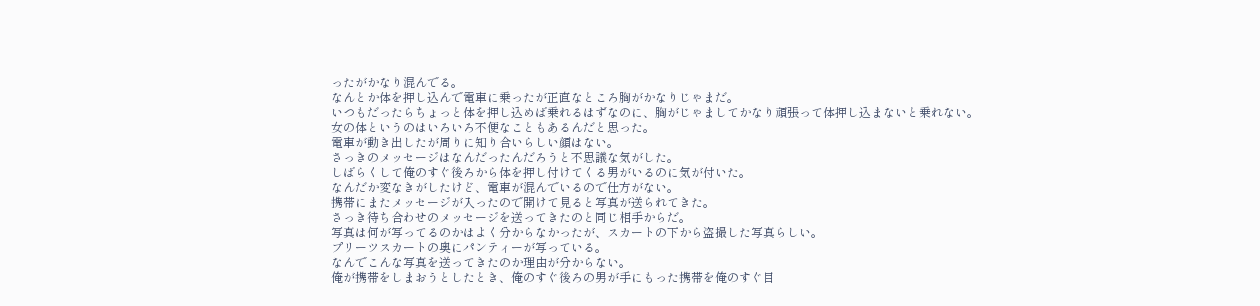ったがかなり混んでる。
なんとか体を押し込んで電車に乗ったが正直なところ胸がかなりじゃまだ。
いつもだったらちょっと体を押し込めば乗れるはずなのに、胸がじゃましてかなり頑張って体押し込まないと乗れない。
女の体というのはいろいろ不便なこともあるんだと思った。
電車が動き出したが周りに知り合いらしい顔はない。
さっきのメッセージはなんだったんだろうと不思議な気がした。
しばらくして俺のすぐ後ろから体を押し付けてくる男がいるのに気が付いた。
なんだか変なきがしたけど、電車が混んでいるので仕方がない。
携帯にまたメッセージが入ったので開けて見ると写真が送られてきた。
さっき待ち合わせのメッセージを送ってきたのと同じ相手からだ。
写真は何が写ってるのかはよく分からなかったが、スカートの下から盗撮した写真らしい。
プリーツスカートの奥にパンティーが写っている。
なんでこんな写真を送ってきたのか理由が分からない。
俺が携帯をしまおうとしたとき、俺のすぐ後ろの男が手にもった携帯を俺のすぐ目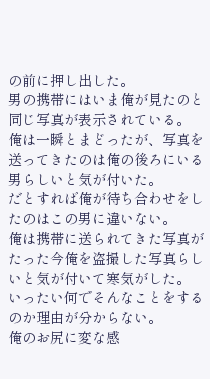の前に押し出した。
男の携帯にはいま俺が見たのと同じ写真が表示されている。
俺は一瞬とまどったが、写真を送ってきたのは俺の後ろにいる男らしいと気が付いた。
だとすれば俺が待ち合わせをしたのはこの男に違いない。
俺は携帯に送られてきた写真がたった今俺を盗撮した写真らしいと気が付いて寒気がした。
いったい何でそんなことをするのか理由が分からない。
俺のお尻に変な感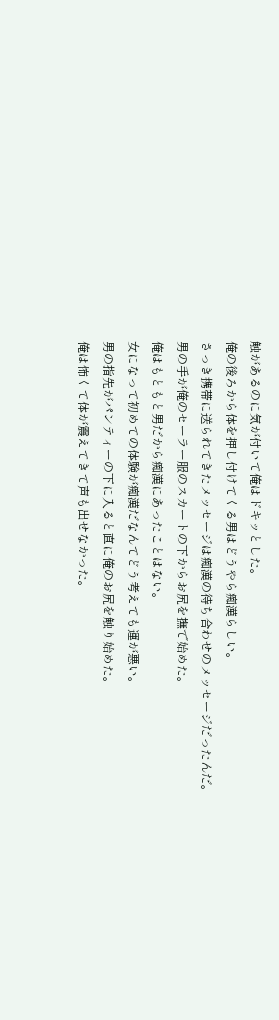触があるのに気が付いて俺はドキッとした。
俺の後ろから体を押し付けてくる男はどうやら痴漢らしい。
さっき携帯に送られてきたメッセージは痴漢の待ち合わせのメッセージだったんだ。
男の手が俺のセーラー服のスカートの下からお尻を撫で始めた。
俺はもともと男だから痴漢にあったことはない。
女になって初めての体験が痴漢だなんてどう考えても運が悪い。
男の指先がパンティーの下に入ると直に俺のお尻を触り始めた。
俺は怖くて体が震えてきて声も出せなかった。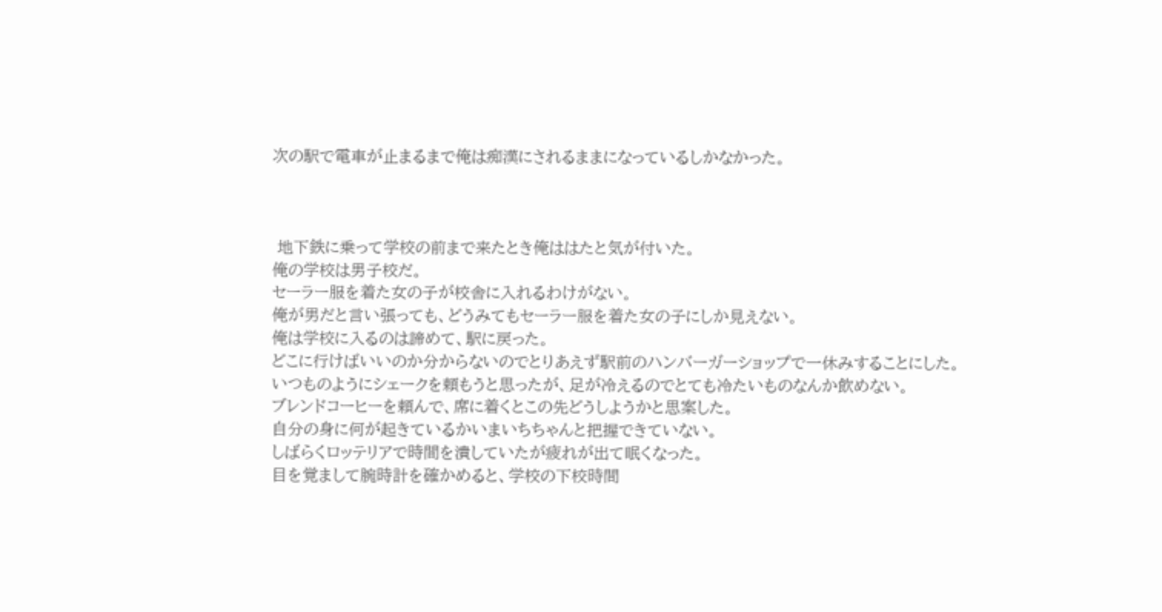次の駅で電車が止まるまで俺は痴漢にされるままになっているしかなかった。



 地下鉄に乗って学校の前まで来たとき俺ははたと気が付いた。
俺の学校は男子校だ。
セーラー服を着た女の子が校舎に入れるわけがない。
俺が男だと言い張っても、どうみてもセーラー服を着た女の子にしか見えない。
俺は学校に入るのは諦めて、駅に戻った。
どこに行けばいいのか分からないのでとりあえず駅前のハンバーガーショップで一休みすることにした。
いつものようにシェークを頼もうと思ったが、足が冷えるのでとても冷たいものなんか飲めない。
ブレンドコーヒーを頼んで、席に着くとこの先どうしようかと思案した。
自分の身に何が起きているかいまいちちゃんと把握できていない。
しばらくロッテリアで時間を潰していたが疲れが出て眠くなった。
目を覚まして腕時計を確かめると、学校の下校時間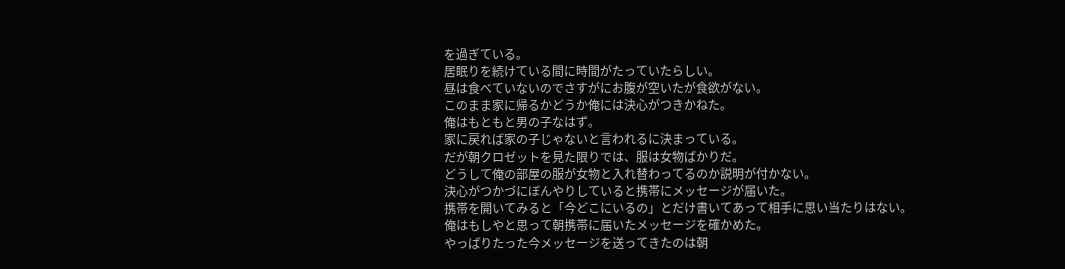を過ぎている。
居眠りを続けている間に時間がたっていたらしい。
昼は食べていないのでさすがにお腹が空いたが食欲がない。
このまま家に帰るかどうか俺には決心がつきかねた。
俺はもともと男の子なはず。
家に戻れば家の子じゃないと言われるに決まっている。
だが朝クロゼットを見た限りでは、服は女物ばかりだ。
どうして俺の部屋の服が女物と入れ替わってるのか説明が付かない。
決心がつかづにぼんやりしていると携帯にメッセージが届いた。
携帯を開いてみると「今どこにいるの」とだけ書いてあって相手に思い当たりはない。
俺はもしやと思って朝携帯に届いたメッセージを確かめた。
やっぱりたった今メッセージを送ってきたのは朝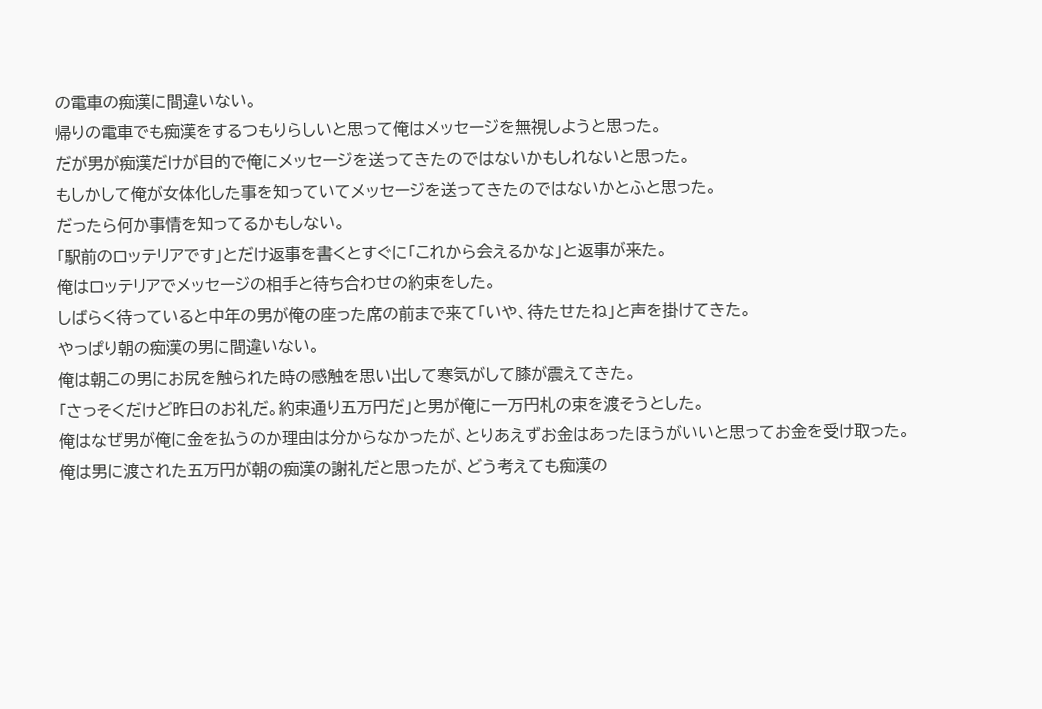の電車の痴漢に間違いない。
帰りの電車でも痴漢をするつもりらしいと思って俺はメッセージを無視しようと思った。
だが男が痴漢だけが目的で俺にメッセージを送ってきたのではないかもしれないと思った。
もしかして俺が女体化した事を知っていてメッセージを送ってきたのではないかとふと思った。
だったら何か事情を知ってるかもしない。
「駅前のロッテリアです」とだけ返事を書くとすぐに「これから会えるかな」と返事が来た。
俺はロッテリアでメッセージの相手と待ち合わせの約束をした。
しばらく待っていると中年の男が俺の座った席の前まで来て「いや、待たせたね」と声を掛けてきた。
やっぱり朝の痴漢の男に間違いない。
俺は朝この男にお尻を触られた時の感触を思い出して寒気がして膝が震えてきた。
「さっそくだけど昨日のお礼だ。約束通り五万円だ」と男が俺に一万円札の束を渡そうとした。
俺はなぜ男が俺に金を払うのか理由は分からなかったが、とりあえずお金はあったほうがいいと思ってお金を受け取った。
俺は男に渡された五万円が朝の痴漢の謝礼だと思ったが、どう考えても痴漢の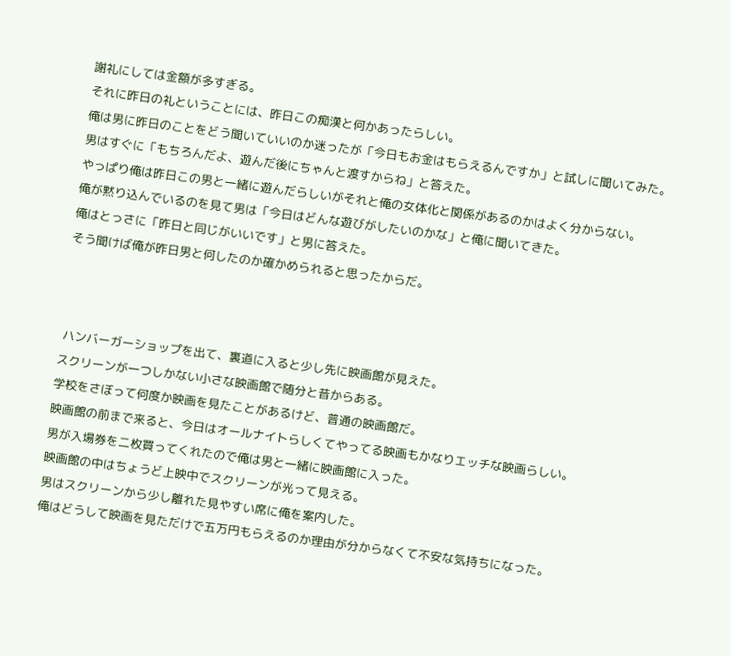謝礼にしては金額が多すぎる。
それに昨日の礼ということには、昨日この痴漢と何かあったらしい。
俺は男に昨日のことをどう聞いていいのか迷ったが「今日もお金はもらえるんですか」と試しに聞いてみた。
男はすぐに「もちろんだよ、遊んだ後にちゃんと渡すからね」と答えた。
やっぱり俺は昨日この男と一緒に遊んだらしいがそれと俺の女体化と関係があるのかはよく分からない。
俺が黙り込んでいるのを見て男は「今日はどんな遊びがしたいのかな」と俺に聞いてきた。
俺はとっさに「昨日と同じがいいです」と男に答えた。
そう聞けば俺が昨日男と何したのか確かめられると思ったからだ。



 ハンバーガーショップを出て、裏道に入ると少し先に映画館が見えた。
スクリーンが一つしかない小さな映画館で随分と昔からある。
学校をさぼって何度か映画を見たことがあるけど、普通の映画館だ。
映画館の前まで来ると、今日はオールナイトらしくてやってる映画もかなりエッチな映画らしい。
男が入場券を二枚買ってくれたので俺は男と一緒に映画館に入った。
映画館の中はちょうど上映中でスクリーンが光って見える。
男はスクリーンから少し離れた見やすい席に俺を案内した。
俺はどうして映画を見ただけで五万円もらえるのか理由が分からなくて不安な気持ちになった。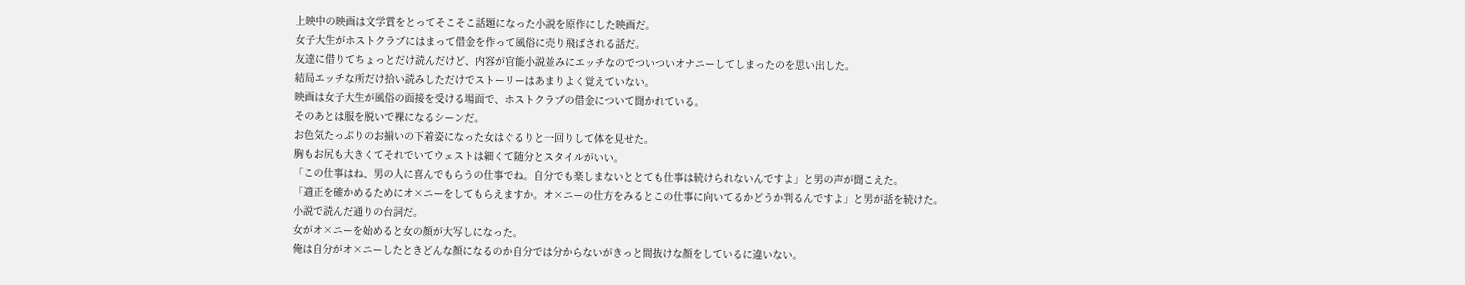上映中の映画は文学賞をとってそこそこ話題になった小説を原作にした映画だ。
女子大生がホストクラブにはまって借金を作って風俗に売り飛ばされる話だ。
友達に借りてちょっとだけ読んだけど、内容が官能小説並みにエッチなのでついついオナニーしてしまったのを思い出した。
結局エッチな所だけ拾い読みしただけでストーリーはあまりよく覚えていない。
映画は女子大生が風俗の面接を受ける場面で、ホストクラブの借金について聞かれている。
そのあとは服を脱いで裸になるシーンだ。
お色気たっぷりのお揃いの下着姿になった女はぐるりと一回りして体を見せた。
胸もお尻も大きくてそれでいてウェストは細くて随分とスタイルがいい。
「この仕事はね、男の人に喜んでもらうの仕事でね。自分でも楽しまないととても仕事は続けられないんですよ」と男の声が聞こえた。
「適正を確かめるためにオ×ニーをしてもらえますか。オ×ニーの仕方をみるとこの仕事に向いてるかどうか判るんですよ」と男が話を続けた。
小説で読んだ通りの台詞だ。
女がオ×ニーを始めると女の顔が大写しになった。
俺は自分がオ×ニーしたときどんな顔になるのか自分では分からないがきっと間抜けな顔をしているに違いない。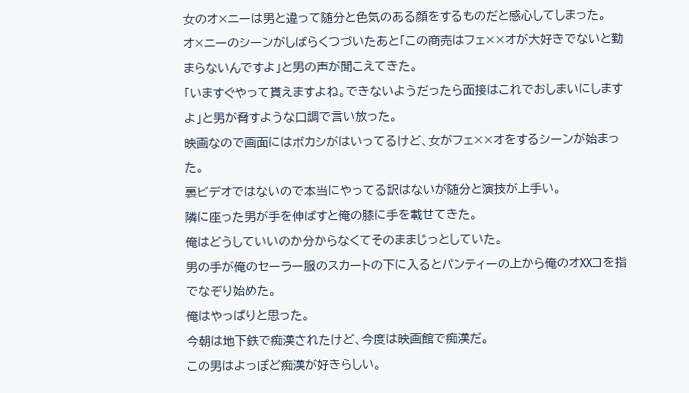女のオ×ニーは男と違って随分と色気のある顔をするものだと感心してしまった。
オ×ニーのシーンがしばらくつづいたあと「この商売はフェ××オが大好きでないと勤まらないんですよ」と男の声が聞こえてきた。
「いますぐやって貰えますよね。できないようだったら面接はこれでおしまいにしますよ」と男が脅すような口調で言い放った。
映画なので画面にはボカシがはいってるけど、女がフェ××オをするシーンが始まった。
裏ビデオではないので本当にやってる訳はないが随分と演技が上手い。
隣に座った男が手を伸ばすと俺の膝に手を載せてきた。
俺はどうしていいのか分からなくてそのままじっとしていた。
男の手が俺のセーラー服のスカートの下に入るとパンティーの上から俺のオXXコを指でなぞり始めた。
俺はやっぱりと思った。
今朝は地下鉄で痴漢されたけど、今度は映画館で痴漢だ。
この男はよっぽど痴漢が好きらしい。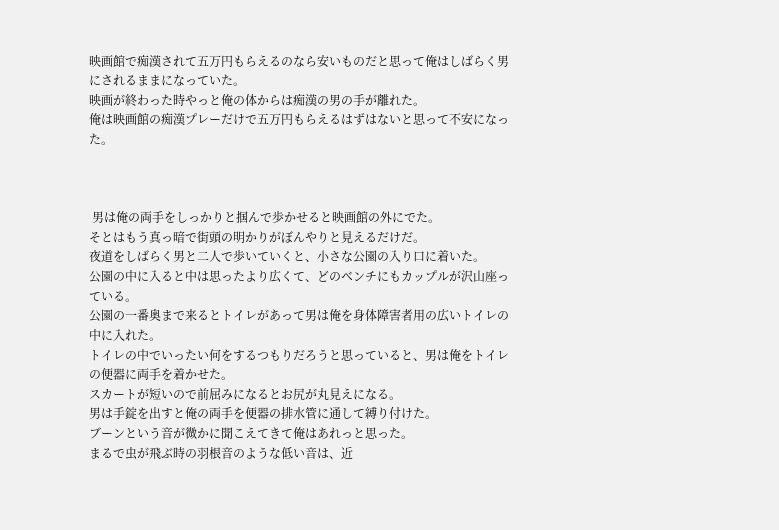映画館で痴漢されて五万円もらえるのなら安いものだと思って俺はしばらく男にされるままになっていた。
映画が終わった時やっと俺の体からは痴漢の男の手が離れた。
俺は映画館の痴漢プレーだけで五万円もらえるはずはないと思って不安になった。



 男は俺の両手をしっかりと掴んで歩かせると映画館の外にでた。
そとはもう真っ暗で街頭の明かりがぼんやりと見えるだけだ。
夜道をしばらく男と二人で歩いていくと、小さな公園の入り口に着いた。
公園の中に入ると中は思ったより広くて、どのベンチにもカップルが沢山座っている。
公園の一番奥まで来るとトイレがあって男は俺を身体障害者用の広いトイレの中に入れた。
トイレの中でいったい何をするつもりだろうと思っていると、男は俺をトイレの便器に両手を着かせた。
スカートが短いので前屈みになるとお尻が丸見えになる。
男は手錠を出すと俺の両手を便器の排水管に通して縛り付けた。
ブーンという音が微かに聞こえてきて俺はあれっと思った。
まるで虫が飛ぶ時の羽根音のような低い音は、近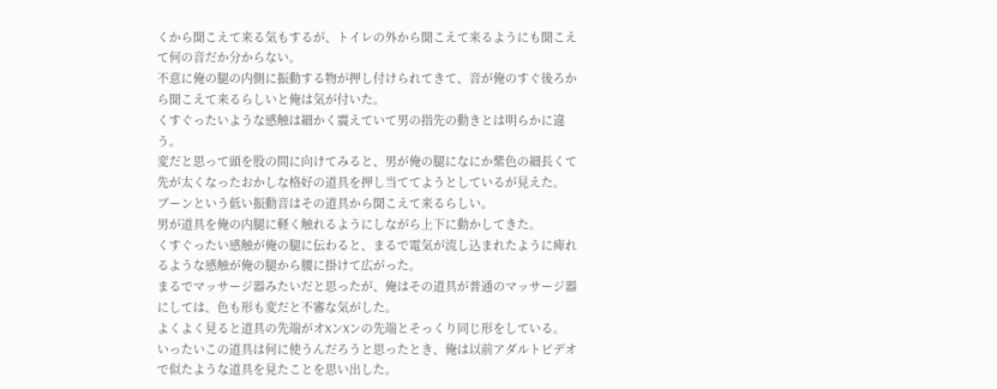くから聞こえて来る気もするが、トイレの外から聞こえて来るようにも聞こえて何の音だか分からない。
不意に俺の腿の内側に振動する物が押し付けられてきて、音が俺のすぐ後ろから聞こえて来るらしいと俺は気が付いた。
くすぐったいような感触は細かく震えていて男の指先の動きとは明らかに違う。
変だと思って頭を股の間に向けてみると、男が俺の腿になにか紫色の細長くて先が太くなったおかしな格好の道具を押し当ててようとしているが見えた。
ブーンという低い振動音はその道具から聞こえて来るらしい。
男が道具を俺の内腿に軽く触れるようにしながら上下に動かしてきた。
くすぐったい感触が俺の腿に伝わると、まるで電気が流し込まれたように痺れるような感触が俺の腿から腰に掛けて広がった。
まるでマッサージ器みたいだと思ったが、俺はその道具が普通のマッサージ器にしては、色も形も変だと不審な気がした。
よくよく見ると道具の先端がオXンXンの先端とそっくり同じ形をしている。
いったいこの道具は何に使うんだろうと思ったとき、俺は以前アダルトビデオで似たような道具を見たことを思い出した。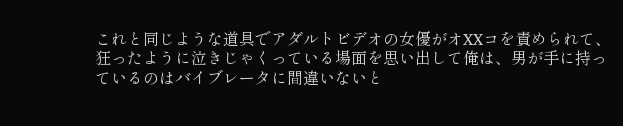これと同じような道具でアダルトビデオの女優がオXXコを責められて、狂ったように泣きじゃくっている場面を思い出して俺は、男が手に持っているのはバイブレータに間違いないと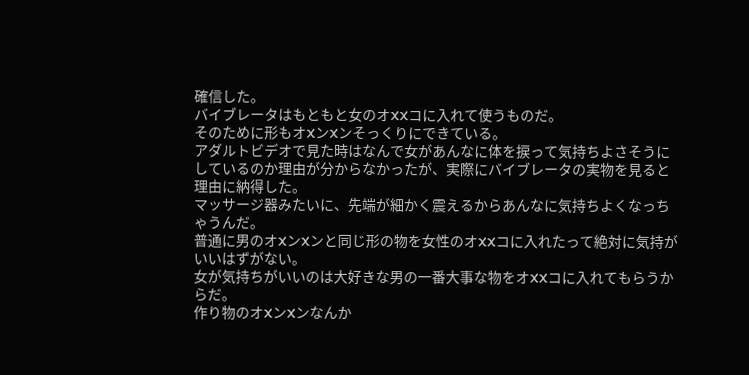確信した。
バイブレータはもともと女のオXXコに入れて使うものだ。
そのために形もオXンXンそっくりにできている。
アダルトビデオで見た時はなんで女があんなに体を捩って気持ちよさそうにしているのか理由が分からなかったが、実際にバイブレータの実物を見ると理由に納得した。
マッサージ器みたいに、先端が細かく震えるからあんなに気持ちよくなっちゃうんだ。
普通に男のオXンXンと同じ形の物を女性のオXXコに入れたって絶対に気持がいいはずがない。
女が気持ちがいいのは大好きな男の一番大事な物をオXXコに入れてもらうからだ。
作り物のオXンXンなんか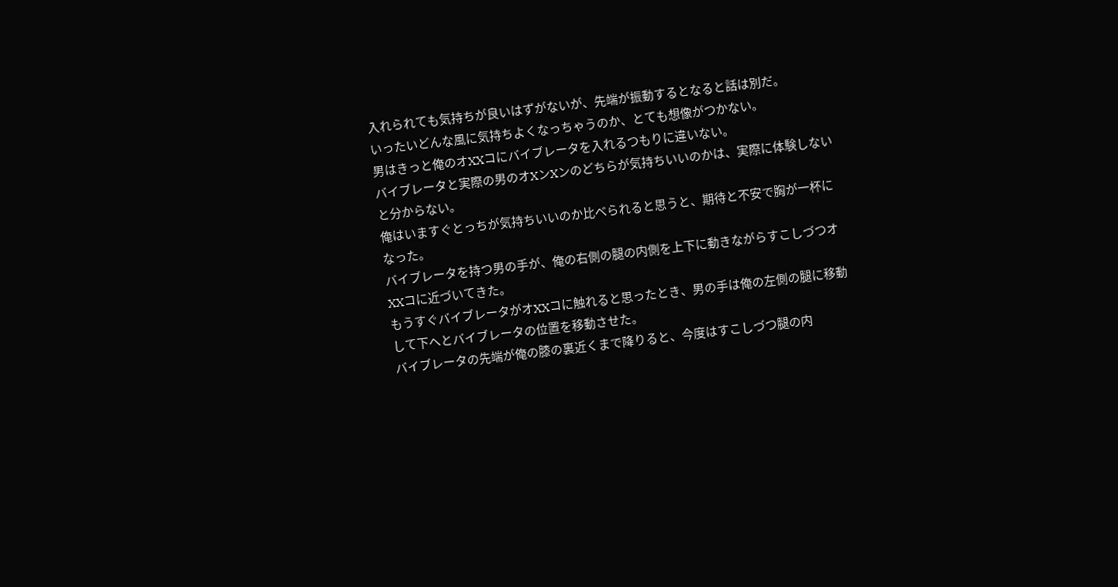入れられても気持ちが良いはずがないが、先端が振動するとなると話は別だ。
いったいどんな風に気持ちよくなっちゃうのか、とても想像がつかない。
男はきっと俺のオXXコにバイブレータを入れるつもりに違いない。
バイブレータと実際の男のオXンXンのどちらが気持ちいいのかは、実際に体験しないと分からない。
俺はいますぐとっちが気持ちいいのか比べられると思うと、期待と不安で胸が一杯になった。
バイブレータを持つ男の手が、俺の右側の腿の内側を上下に動きながらすこしづつオXXコに近づいてきた。
もうすぐバイブレータがオXXコに触れると思ったとき、男の手は俺の左側の腿に移動して下へとバイブレータの位置を移動させた。
バイブレータの先端が俺の膝の裏近くまで降りると、今度はすこしづつ腿の内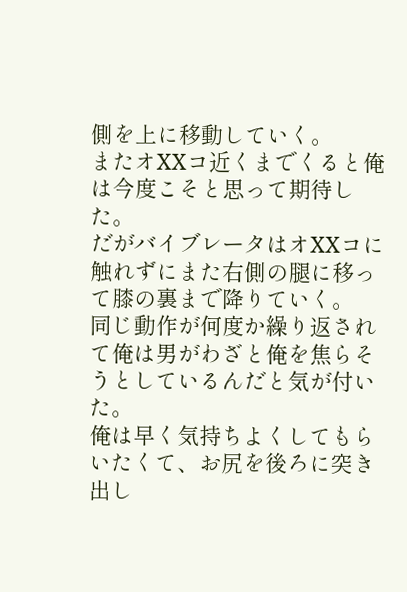側を上に移動していく。
またオXXコ近くまでくると俺は今度こそと思って期待した。
だがバイブレータはオXXコに触れずにまた右側の腿に移って膝の裏まで降りていく。
同じ動作が何度か繰り返されて俺は男がわざと俺を焦らそうとしているんだと気が付いた。
俺は早く気持ちよくしてもらいたくて、お尻を後ろに突き出し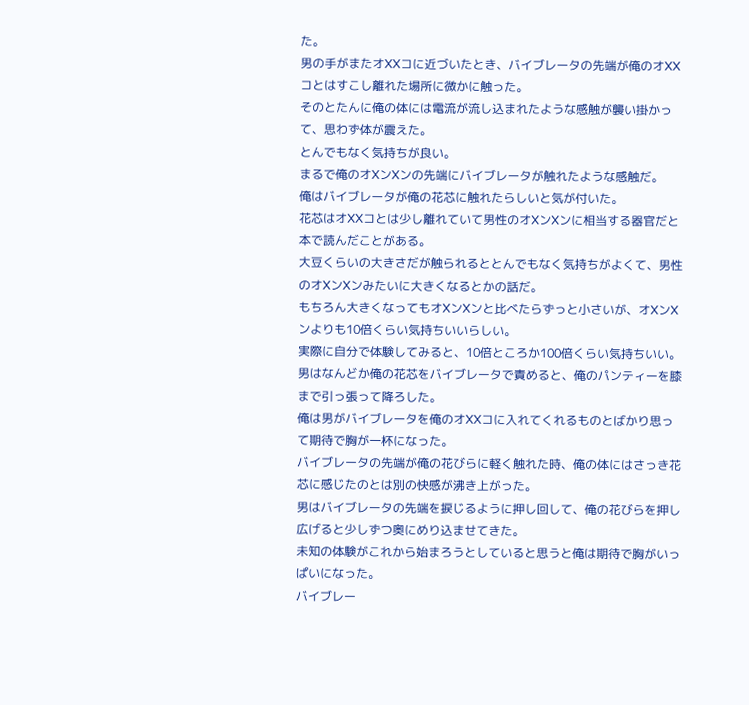た。
男の手がまたオXXコに近づいたとき、バイブレータの先端が俺のオXXコとはすこし離れた場所に微かに触った。
そのとたんに俺の体には電流が流し込まれたような感触が襲い掛かって、思わず体が震えた。
とんでもなく気持ちが良い。
まるで俺のオXンXンの先端にバイブレータが触れたような感触だ。
俺はバイブレータが俺の花芯に触れたらしいと気が付いた。
花芯はオXXコとは少し離れていて男性のオXンXンに相当する器官だと本で読んだことがある。
大豆くらいの大きさだが触られるととんでもなく気持ちがよくて、男性のオXンXンみたいに大きくなるとかの話だ。
もちろん大きくなってもオXンXンと比べたらずっと小さいが、オXンXンよりも10倍くらい気持ちいいらしい。
実際に自分で体験してみると、10倍ところか100倍くらい気持ちいい。
男はなんどか俺の花芯をバイブレータで責めると、俺のパンティーを膝まで引っ張って降ろした。
俺は男がバイブレータを俺のオXXコに入れてくれるものとばかり思って期待で胸が一杯になった。
バイブレータの先端が俺の花びらに軽く触れた時、俺の体にはさっき花芯に感じたのとは別の快感が沸き上がった。
男はバイブレータの先端を捩じるように押し回して、俺の花びらを押し広げると少しずつ奥にめり込ませてきた。
未知の体験がこれから始まろうとしていると思うと俺は期待で胸がいっぱいになった。
バイブレー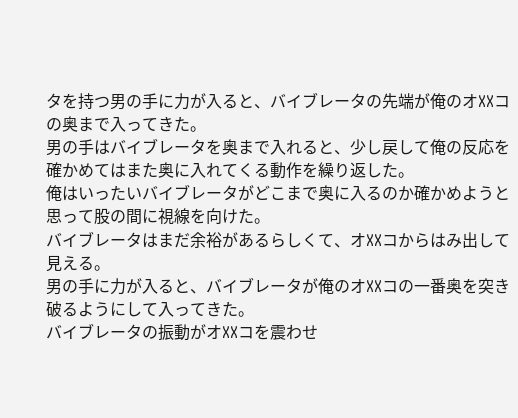タを持つ男の手に力が入ると、バイブレータの先端が俺のオXXコの奥まで入ってきた。
男の手はバイブレータを奥まで入れると、少し戻して俺の反応を確かめてはまた奥に入れてくる動作を繰り返した。
俺はいったいバイブレータがどこまで奥に入るのか確かめようと思って股の間に視線を向けた。
バイブレータはまだ余裕があるらしくて、オXXコからはみ出して見える。
男の手に力が入ると、バイブレータが俺のオXXコの一番奥を突き破るようにして入ってきた。
バイブレータの振動がオXXコを震わせ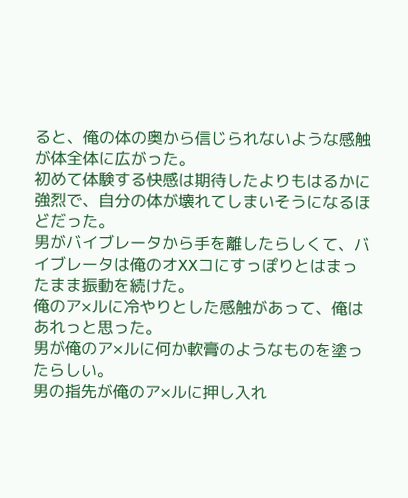ると、俺の体の奥から信じられないような感触が体全体に広がった。
初めて体験する快感は期待したよりもはるかに強烈で、自分の体が壊れてしまいそうになるほどだった。
男がバイブレータから手を離したらしくて、バイブレータは俺のオXXコにすっぽりとはまったまま振動を続けた。
俺のア×ルに冷やりとした感触があって、俺はあれっと思った。
男が俺のア×ルに何か軟膏のようなものを塗ったらしい。
男の指先が俺のア×ルに押し入れ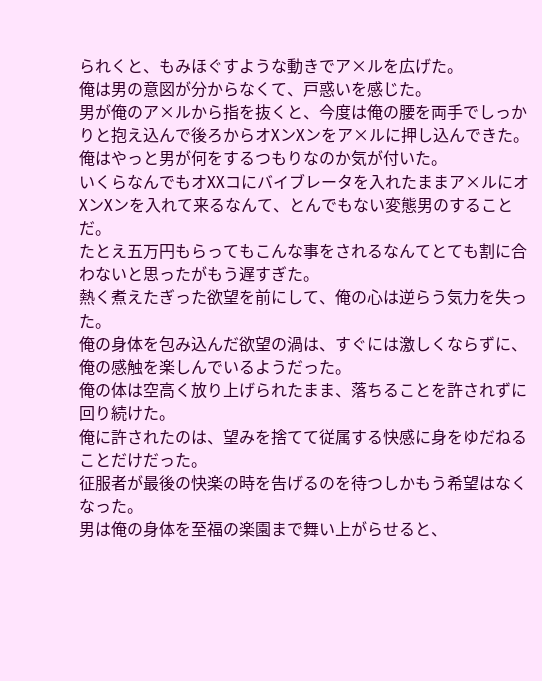られくと、もみほぐすような動きでア×ルを広げた。
俺は男の意図が分からなくて、戸惑いを感じた。
男が俺のア×ルから指を抜くと、今度は俺の腰を両手でしっかりと抱え込んで後ろからオXンXンをア×ルに押し込んできた。
俺はやっと男が何をするつもりなのか気が付いた。
いくらなんでもオXXコにバイブレータを入れたままア×ルにオXンXンを入れて来るなんて、とんでもない変態男のすることだ。
たとえ五万円もらってもこんな事をされるなんてとても割に合わないと思ったがもう遅すぎた。
熱く煮えたぎった欲望を前にして、俺の心は逆らう気力を失った。
俺の身体を包み込んだ欲望の渦は、すぐには激しくならずに、俺の感触を楽しんでいるようだった。
俺の体は空高く放り上げられたまま、落ちることを許されずに回り続けた。
俺に許されたのは、望みを捨てて従属する快感に身をゆだねることだけだった。
征服者が最後の快楽の時を告げるのを待つしかもう希望はなくなった。
男は俺の身体を至福の楽園まで舞い上がらせると、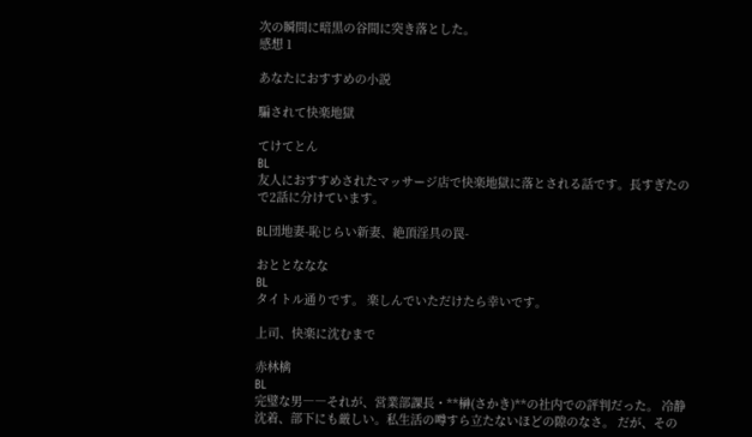次の瞬間に暗黒の谷間に突き落とした。
感想 1

あなたにおすすめの小説

騙されて快楽地獄

てけてとん
BL
友人におすすめされたマッサージ店で快楽地獄に落とされる話です。長すぎたので2話に分けています。

BL団地妻-恥じらい新妻、絶頂淫具の罠-

おととななな
BL
タイトル通りです。 楽しんでいただけたら幸いです。

上司、快楽に沈むまで

赤林檎
BL
完璧な男――それが、営業部課長・**榊(さかき)**の社内での評判だった。 冷静沈着、部下にも厳しい。私生活の噂すら立たないほどの隙のなさ。 だが、その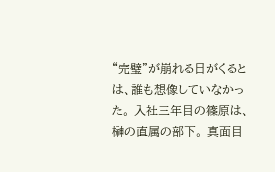“完璧”が崩れる日がくるとは、誰も想像していなかった。 入社三年目の篠原は、榊の直属の部下。 真面目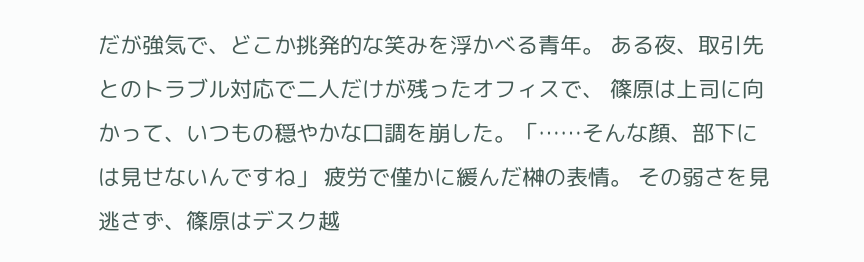だが強気で、どこか挑発的な笑みを浮かべる青年。 ある夜、取引先とのトラブル対応で二人だけが残ったオフィスで、 篠原は上司に向かって、いつもの穏やかな口調を崩した。「……そんな顔、部下には見せないんですね」 疲労で僅かに緩んだ榊の表情。 その弱さを見逃さず、篠原はデスク越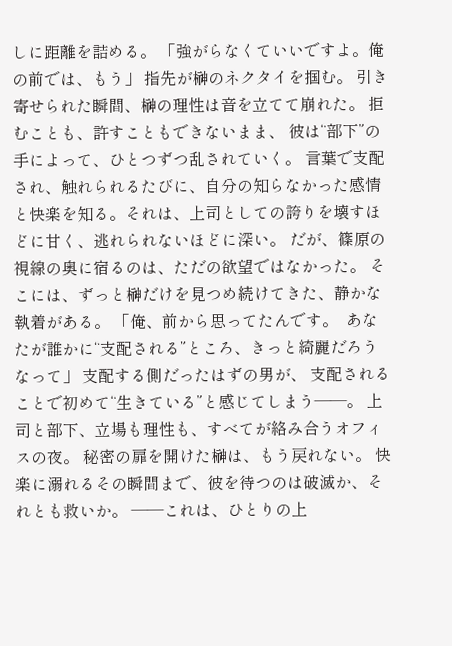しに距離を詰める。 「強がらなくていいですよ。俺の前では、もう」 指先が榊のネクタイを掴む。 引き寄せられた瞬間、榊の理性は音を立てて崩れた。 拒むことも、許すこともできないまま、 彼は“部下”の手によって、ひとつずつ乱されていく。 言葉で支配され、触れられるたびに、自分の知らなかった感情と快楽を知る。それは、上司としての誇りを壊すほどに甘く、逃れられないほどに深い。 だが、篠原の視線の奥に宿るのは、ただの欲望ではなかった。 そこには、ずっと榊だけを見つめ続けてきた、静かな執着がある。 「俺、前から思ってたんです。  あなたが誰かに“支配される”ところ、きっと綺麗だろうなって」 支配する側だったはずの男が、 支配されることで初めて“生きている”と感じてしまう――。 上司と部下、立場も理性も、すべてが絡み合うオフィスの夜。 秘密の扉を開けた榊は、もう戻れない。 快楽に溺れるその瞬間まで、彼を待つのは破滅か、それとも救いか。 ――これは、ひとりの上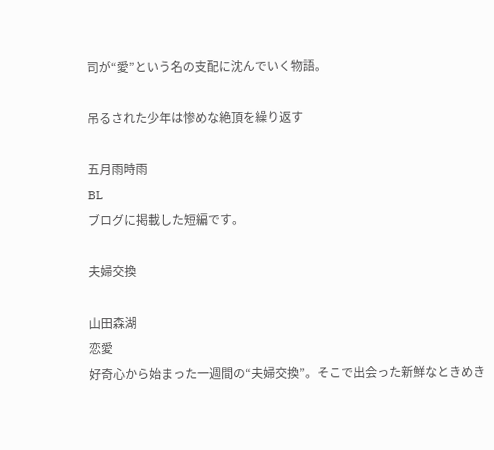司が“愛”という名の支配に沈んでいく物語。

吊るされた少年は惨めな絶頂を繰り返す

五月雨時雨
BL
ブログに掲載した短編です。

夫婦交換

山田森湖
恋愛
好奇心から始まった一週間の“夫婦交換”。そこで出会った新鮮なときめき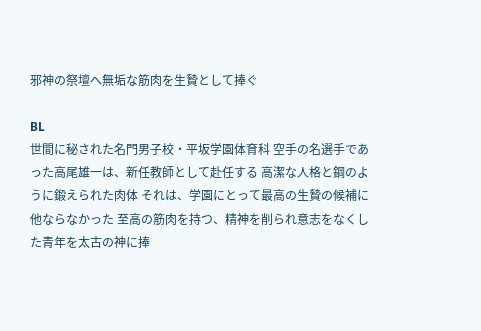邪神の祭壇へ無垢な筋肉を生贄として捧ぐ

BL
世間に秘された名門男子校・平坂学園体育科 空手の名選手であった高尾雄一は、新任教師として赴任する 高潔な人格と鋼のように鍛えられた肉体 それは、学園にとって最高の生贄の候補に他ならなかった 至高の筋肉を持つ、精神を削られ意志をなくした青年を太古の神に捧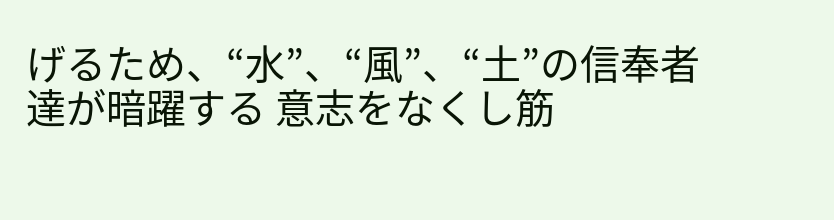げるため、“水”、“風”、“土”の信奉者達が暗躍する 意志をなくし筋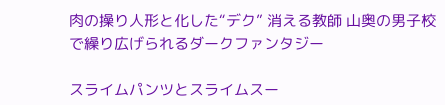肉の操り人形と化した“デク” 消える教師 山奥の男子校で繰り広げられるダークファンタジー

スライムパンツとスライムスー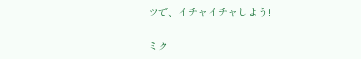ツで、イチャイチャしよう!

ミク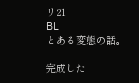リ21
BL
とある変態の話。

完成した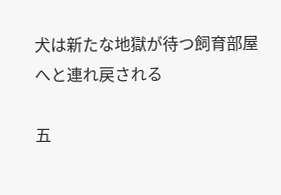犬は新たな地獄が待つ飼育部屋へと連れ戻される

五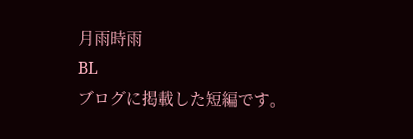月雨時雨
BL
ブログに掲載した短編です。